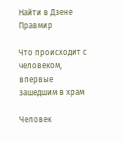Найти в Дзене
Правмир

Что происходит с человеком, впервые зашедшим в храм

Человек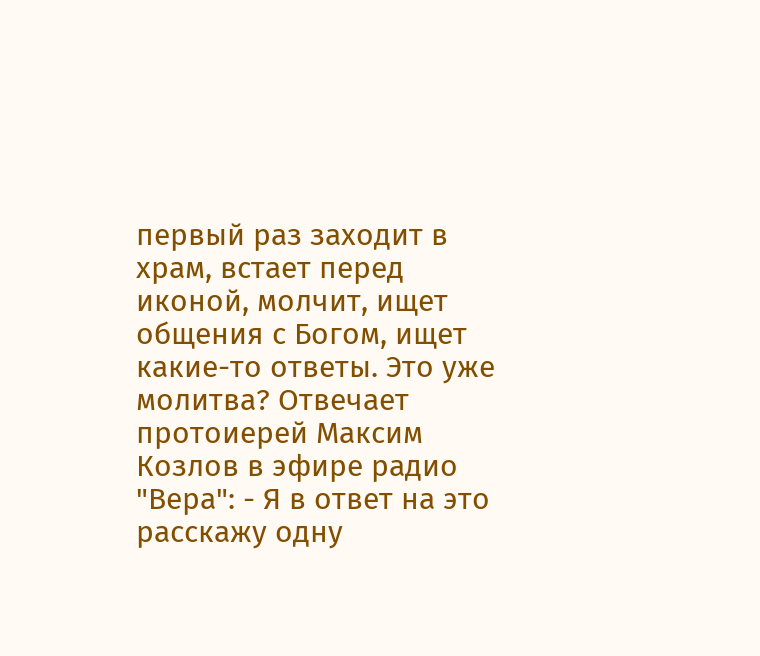первый раз заходит в храм, встает перед иконой, молчит, ищет общения с Богом, ищет какие-то ответы. Это уже молитва? Отвечает протоиерей Максим Козлов в эфире радио "Вера": - Я в ответ на это расскажу одну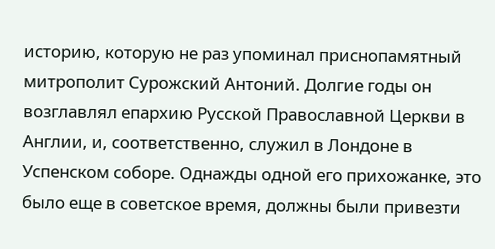историю, которую не раз упоминал приснопамятный митрополит Сурожский Антоний. Долгие годы он возглавлял епархию Русской Православной Церкви в Англии, и, соответственно, служил в Лондоне в Успенском соборе. Однажды одной его прихожанке, это было еще в советское время, должны были привезти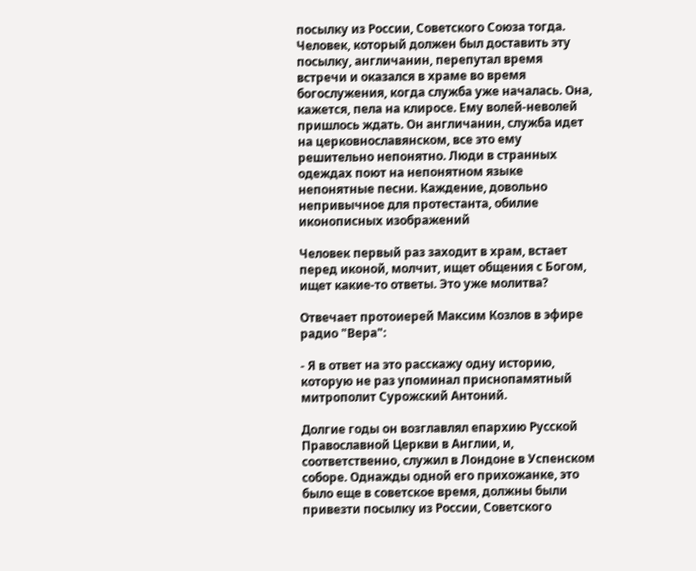посылку из России, Советского Союза тогда. Человек, который должен был доставить эту посылку, англичанин, перепутал время встречи и оказался в храме во время богослужения, когда служба уже началась. Она, кажется, пела на клиросе. Ему волей-неволей пришлось ждать. Он англичанин, служба идет на церковнославянском, все это ему решительно непонятно. Люди в странных одеждах поют на непонятном языке непонятные песни. Каждение, довольно непривычное для протестанта, обилие иконописных изображений

Человек первый раз заходит в храм, встает перед иконой, молчит, ищет общения с Богом, ищет какие-то ответы. Это уже молитва?

Отвечает протоиерей Максим Козлов в эфире радио "Вера":

- Я в ответ на это расскажу одну историю, которую не раз упоминал приснопамятный митрополит Сурожский Антоний.

Долгие годы он возглавлял епархию Русской Православной Церкви в Англии, и, соответственно, служил в Лондоне в Успенском соборе. Однажды одной его прихожанке, это было еще в советское время, должны были привезти посылку из России, Советского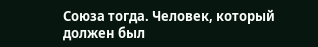Союза тогда. Человек, который должен был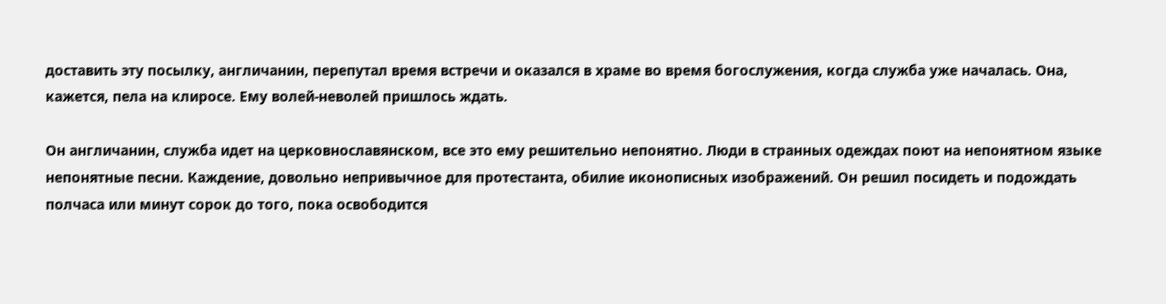доставить эту посылку, англичанин, перепутал время встречи и оказался в храме во время богослужения, когда служба уже началась. Она, кажется, пела на клиросе. Ему волей-неволей пришлось ждать.

Он англичанин, служба идет на церковнославянском, все это ему решительно непонятно. Люди в странных одеждах поют на непонятном языке непонятные песни. Каждение, довольно непривычное для протестанта, обилие иконописных изображений. Он решил посидеть и подождать полчаса или минут сорок до того, пока освободится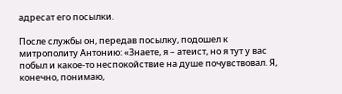адресат его посылки.

После службы он, передав посылку, подошел к митрополиту Антонию: «Знаете, я – атеист, но я тут у вас побыл и какое-то неспокойствие на душе почувствовал. Я, конечно, понимаю,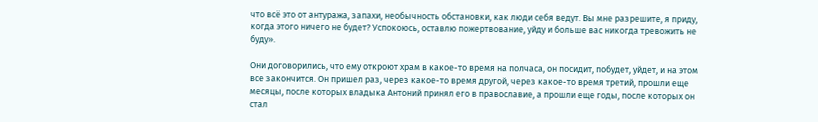что всё это от антуража, запахи, необычность обстановки, как люди себя ведут. Вы мне разрешите, я приду, когда этого ничего не будет? Успокоюсь, оставлю пожертвование, уйду и больше вас никогда тревожить не буду».

Они договорились, что ему откроют храм в какое-то время на полчаса, он посидит, побудет, уйдет, и на этом все закончится. Он пришел раз, через какое-то время другой, через какое-то время третий, прошли еще месяцы, после которых владыка Антоний принял его в православие, а прошли еще годы, после которых он стал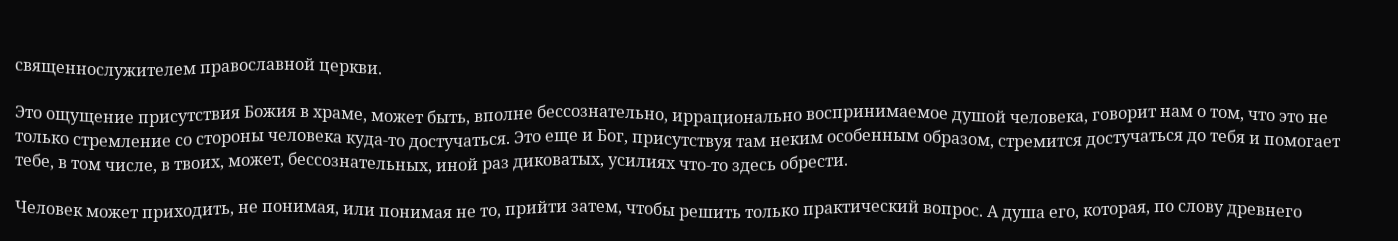священнослужителем православной церкви.

Это ощущение присутствия Божия в храме, может быть, вполне бессознательно, иррационально воспринимаемое душой человека, говорит нам о том, что это не только стремление со стороны человека куда-то достучаться. Это еще и Бог, присутствуя там неким особенным образом, стремится достучаться до тебя и помогает тебе, в том числе, в твоих, может, бессознательных, иной раз диковатых, усилиях что-то здесь обрести.

Человек может приходить, не понимая, или понимая не то, прийти затем, чтобы решить только практический вопрос. А душа его, которая, по слову древнего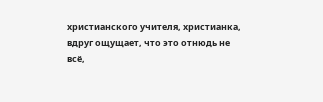христианского учителя, христианка, вдруг ощущает, что это отнюдь не всё,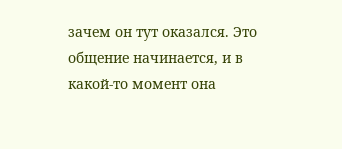зачем он тут оказался. Это общение начинается, и в какой-то момент она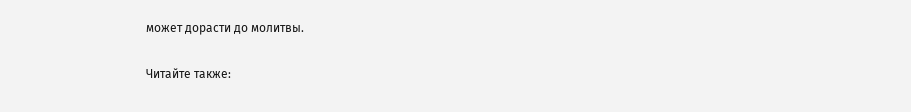может дорасти до молитвы.

Читайте также: